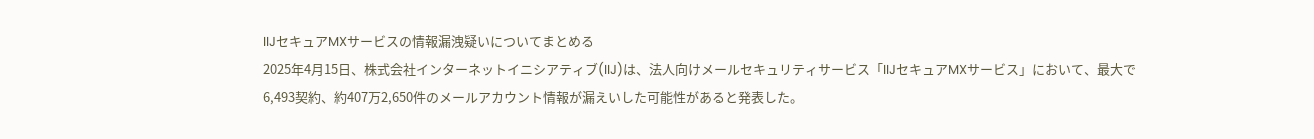IIJセキュアMXサービスの情報漏洩疑いについてまとめる
2025年4月15日、株式会社インターネットイニシアティブ(IIJ)は、法人向けメールセキュリティサービス「IIJセキュアMXサービス」において、最大で6,493契約、約407万2,650件のメールアカウント情報が漏えいした可能性があると発表した。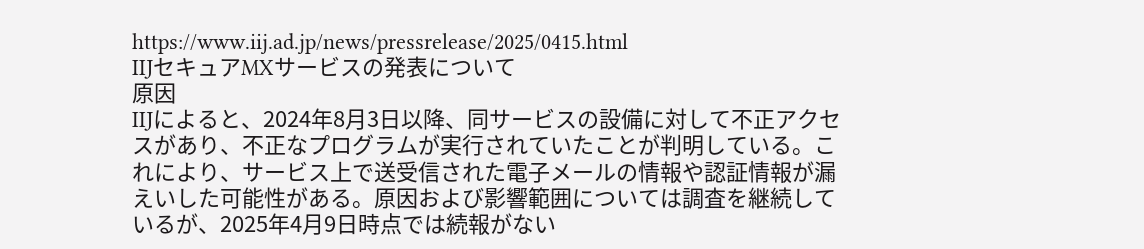https://www.iij.ad.jp/news/pressrelease/2025/0415.html
IIJセキュアMXサービスの発表について
原因
IIJによると、2024年8月3日以降、同サービスの設備に対して不正アクセスがあり、不正なプログラムが実行されていたことが判明している。これにより、サービス上で送受信された電子メールの情報や認証情報が漏えいした可能性がある。原因および影響範囲については調査を継続しているが、2025年4月9日時点では続報がない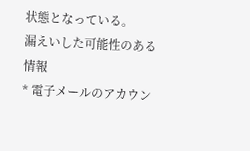状態となっている。
漏えいした可能性のある情報
* 電子メールのアカウン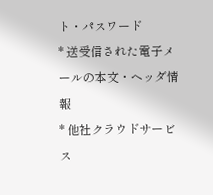ト・パスワード
* 送受信された電子メールの本文・ヘッダ情報
* 他社クラウドサービス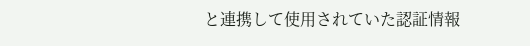と連携して使用されていた認証情報